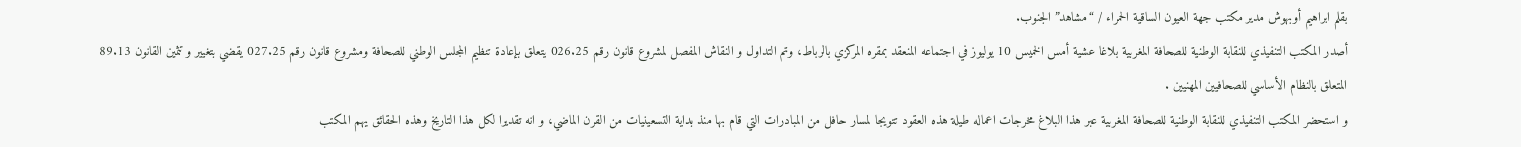بقلم ابراهيم أوبهوش مدير مكتب جهة العيون الساقية الحمراء / “مشاهد” الجنوب.
أصدر المكتب التنفيذي للنقابة الوطنية للصحافة المغربية بلاغا عشية أمس الخميس 10 يوليوز في اجتماعه المنعقد بمقره المركزي بالرباط، وتم التداول و النقاش المفصل لمشروع قانون رقم 026.25 يتعلق بإعادة تنظيم المجلس الوطني للصحافة ومشروع قانون رقم 027.25 يقضي بتغيير و تثمين القانون 89.13 المتعلق بالنظام الأساسي للصحافيين المهنيين .
و استحضر المكتب التنفيذي للنقابة الوطنية للصحافة المغربية عبر هذا البلاغ مخرجات اعماله طيلة هذه العقود تتويجا لمسار حافل من المبادرات التي قام بها منذ بداية التسعينيات من القرن الماضي، و انه تقديرا لكل هذا التاريخ وهذه الحقائق يهم المكتب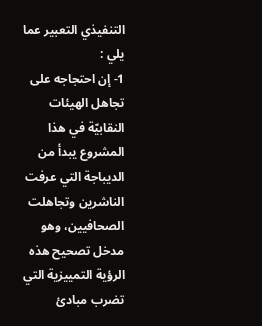التنفيذي التعبير عما يلي :
1- إن احتجاجه على تجاهل الهيئات النقابيّة في هذا المشروع يبدأ من الديباجة التي عرفت الناشرين وتجاهلت الصحافيين، وهو مدخل تصحيح هذه الرؤية التمييزية التي تضرب مبادئ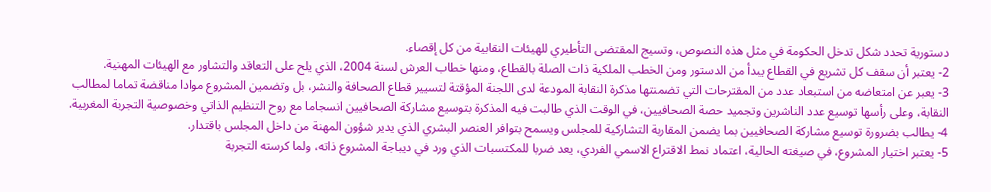دستورية تحدد شكل تدخل الحكومة في مثل هذه النصوص، وتسيج المقتضى التأطيري للهيئات النقابية من كل إقصاء.
2- يعتبر أن سقف كل تشريع في القطاع يبدأ من الدستور ومن الخطب الملكية ذات الصلة بالقطاع، ومنها خطاب العرش لسنة 2004، الذي يلح على التعاقد والتشاور مع الهيئات المهنية.
3- يعبر عن امتعاضه من استبعاد عدد من المقترحات التي تضمنتها مذكرة النقابة المودعة لدى اللجنة المؤقتة لتسيير قطاع الصحافة والنشر، بل وتضمين المشروع موادا مناقضة تماما لمطالب النقابة، وعلى رأسها توسيع عدد الناشرين وتجميد حصة الصحافيين، في الوقت الذي طالبت فيه المذكرة بتوسيع مشاركة الصحافيين انسجاما مع روح التنظيم الذاتي وخصوصية التجربة المغربية.
4- يطالب بضرورة توسيع مشاركة الصحافيين بما يضمن المقاربة التشاركية للمجلس ويسمح بتوافر العنصر البشري الذي يدير شؤون المهنة من داخل المجلس باقتدار.
5- يعتبر اختيار المشروع، في صيغته الحالية، اعتماد نمط الاقتراع الاسمي الفردي، يعد ضربا للمكتسبات الذي ورد في ديباجة المشروع ذاته، ولما كرسته التجربة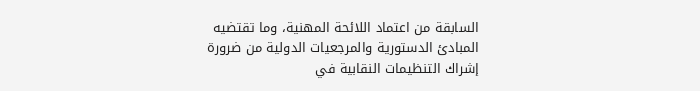السابقة من اعتماد اللائحة المهنية، وما تقتضيه المبادئ الدستورية والمرجعيات الدولية من ضرورة إشراك التنظيمات النقابية في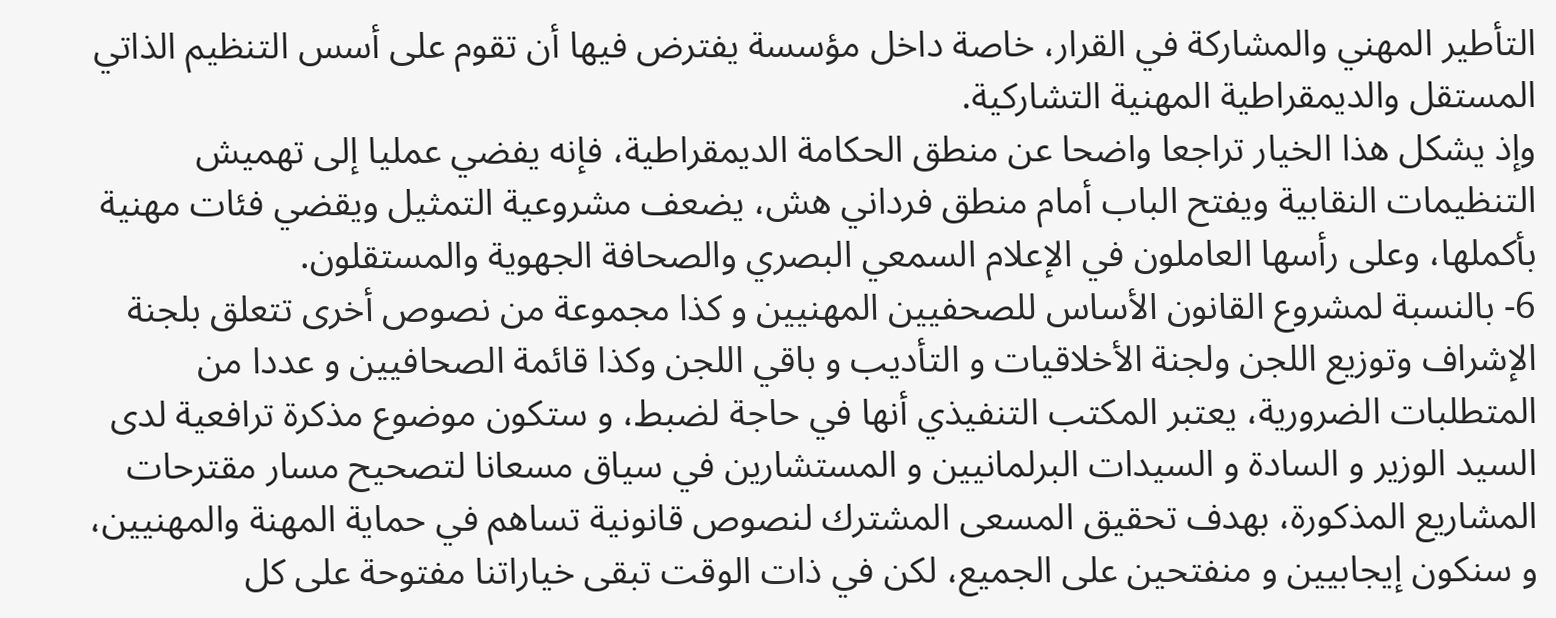التأطير المهني والمشاركة في القرار، خاصة داخل مؤسسة يفترض فيها أن تقوم على أسس التنظيم الذاتي المستقل والديمقراطية المهنية التشاركية.
وإذ يشكل هذا الخيار تراجعا واضحا عن منطق الحكامة الديمقراطية، فإنه يفضي عمليا إلى تهميش التنظيمات النقابية ويفتح الباب أمام منطق فرداني هش، يضعف مشروعية التمثيل ويقضي فئات مهنية بأكملها، وعلى رأسها العاملون في الإعلام السمعي البصري والصحافة الجهوية والمستقلون.
6- بالنسبة لمشروع القانون الأساس للصحفيين المهنيين و كذا مجموعة من نصوص أخرى تتعلق بلجنة الإشراف وتوزيع اللجن ولجنة الأخلاقيات و التأديب و باقي اللجن وكذا قائمة الصحافيين و عددا من المتطلبات الضرورية، يعتبر المكتب التنفيذي أنها في حاجة لضبط، و ستكون موضوع مذكرة ترافعية لدى السيد الوزير و السادة و السيدات البرلمانيين و المستشارين في سياق مسعانا لتصحيح مسار مقترحات المشاريع المذكورة، بهدف تحقيق المسعى المشترك لنصوص قانونية تساهم في حماية المهنة والمهنيين، و سنكون إيجابيين و منفتحين على الجميع، لكن في ذات الوقت تبقى خياراتنا مفتوحة على كل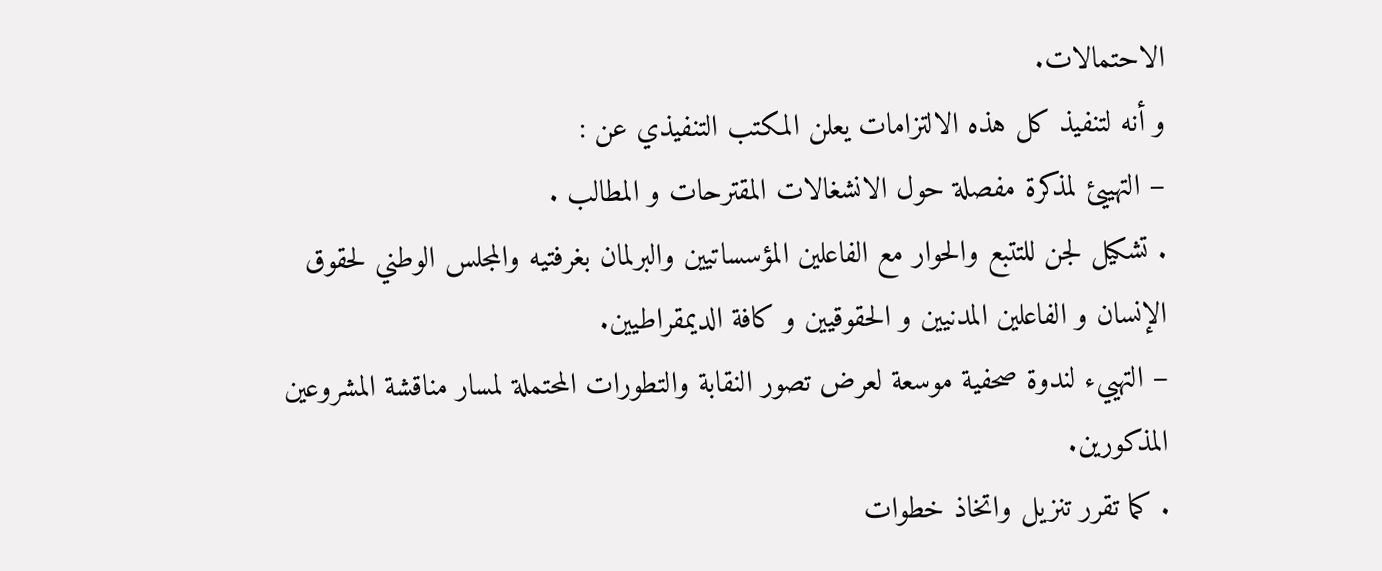الاحتمالات.
و أنه لتنفيذ كل هذه الالتزامات يعلن المكتب التنفيذي عن :
– التهييئ لمذكرة مفصلة حول الانشغالات المقترحات و المطالب .
. تشكيل لجن للتتبع والحوار مع الفاعلين المؤسساتيين والبرلمان بغرفتيه والمجلس الوطني لحقوق الإنسان و الفاعلين المدنيين و الحقوقيين و كافة الديمقراطيين.
– التهييء لندوة صحفية موسعة لعرض تصور النقابة والتطورات المحتملة لمسار مناقشة المشروعين المذكورين.
. كما تقرر تنزيل واتخاذ خطوات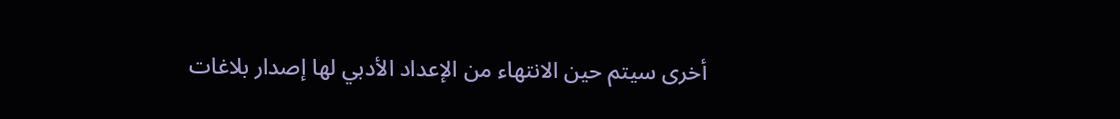أخرى سيتم حين الانتهاء من الإعداد الأدبي لها إصدار بلاغات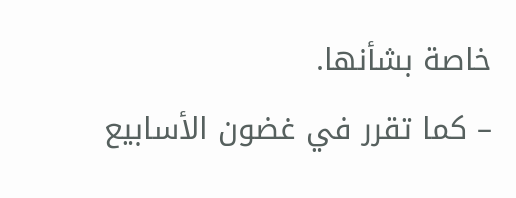خاصة بشأنها.
– كما تقرر في غضون الأسابيع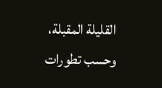القليلة المقبلة، وحسب تطورات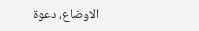الاوضاع، دعوة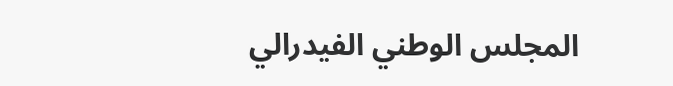المجلس الوطني الفيدرالي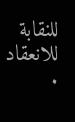للنقابة للانعقاد .